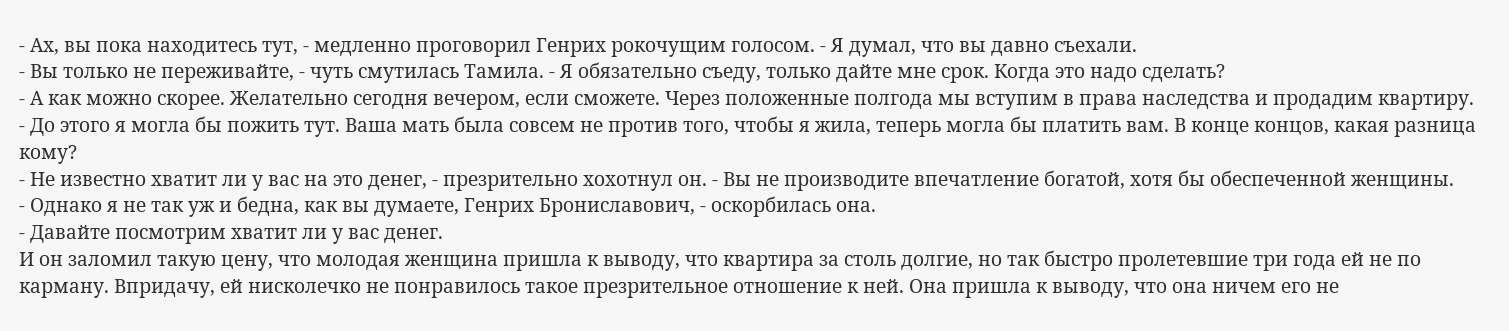- Ах, вы пока находитесь тут, - медленно проговорил Генрих рокочущим голосом. - Я думал, что вы давно съехали.
- Вы только не переживайте, - чуть смутилась Тамила. - Я обязательно съеду, только дайте мне срок. Когда это надо сделать?
- А как можно скорее. Желательно сегодня вечером, если сможете. Через положенные полгода мы вступим в права наследства и продадим квартиру.
- До этого я могла бы пожить тут. Ваша мать была совсем не против того, чтобы я жила, теперь могла бы платить вам. В конце концов, какая разница кому?
- Не известно хватит ли у вас на это денег, - презрительно хохотнул он. - Вы не производите впечатление богатой, хотя бы обеспеченной женщины.
- Однако я не так уж и бедна, как вы думаете, Генрих Брониславович, - оскорбилась она.
- Давайте посмотрим хватит ли у вас денег.
И он заломил такую цену, что молодая женщина пришла к выводу, что квартира за столь долгие, но так быстро пролетевшие три года ей не по карману. Впридачу, ей нисколечко не понравилось такое презрительное отношение к ней. Она пришла к выводу, что она ничем его не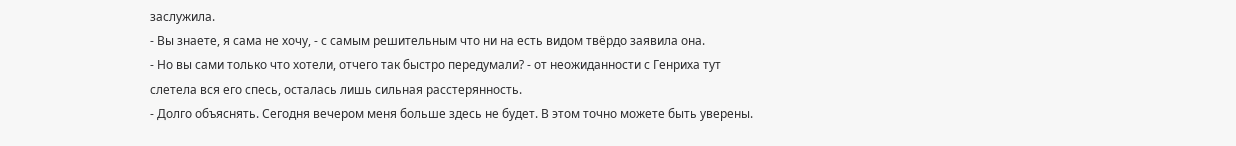заслужила.
- Вы знаете, я сама не хочу, - с самым решительным что ни на есть видом твёрдо заявила она.
- Но вы сами только что хотели, отчего так быстро передумали? - от неожиданности с Генриха тут слетела вся его спесь, осталась лишь сильная расстерянность.
- Долго объяснять. Сегодня вечером меня больше здесь не будет. В этом точно можете быть уверены.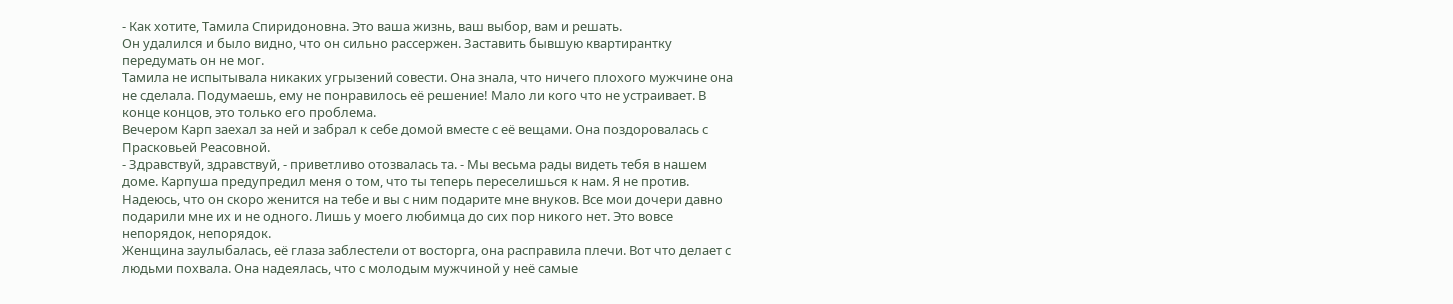- Как хотите, Тамила Спиридоновна. Это ваша жизнь, ваш выбор, вам и решать.
Он удалился и было видно, что он сильно рассержен. Заставить бывшую квартирантку передумать он не мог.
Тамила не испытывала никаких угрызений совести. Она знала, что ничего плохого мужчине она не сделала. Подумаешь, ему не понравилось её решение! Мало ли кого что не устраивает. В конце концов, это только его проблема.
Вечером Карп заехал за ней и забрал к себе домой вместе с её вещами. Она поздоровалась с Прасковьей Реасовной.
- Здравствуй, здравствуй, - приветливо отозвалась та. - Мы весьма рады видеть тебя в нашем доме. Карпуша предупредил меня о том, что ты теперь переселишься к нам. Я не против. Надеюсь, что он скоро женится на тебе и вы с ним подарите мне внуков. Все мои дочери давно подарили мне их и не одного. Лишь у моего любимца до сих пор никого нет. Это вовсе непорядок, непорядок.
Женщина заулыбалась, её глаза заблестели от восторга, она расправила плечи. Вот что делает с людьми похвала. Она надеялась, что с молодым мужчиной у неё самые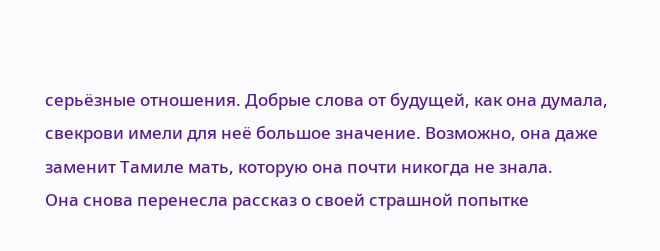серьёзные отношения. Добрые слова от будущей, как она думала, свекрови имели для неё большое значение. Возможно, она даже заменит Тамиле мать, которую она почти никогда не знала.
Она снова перенесла рассказ о своей страшной попытке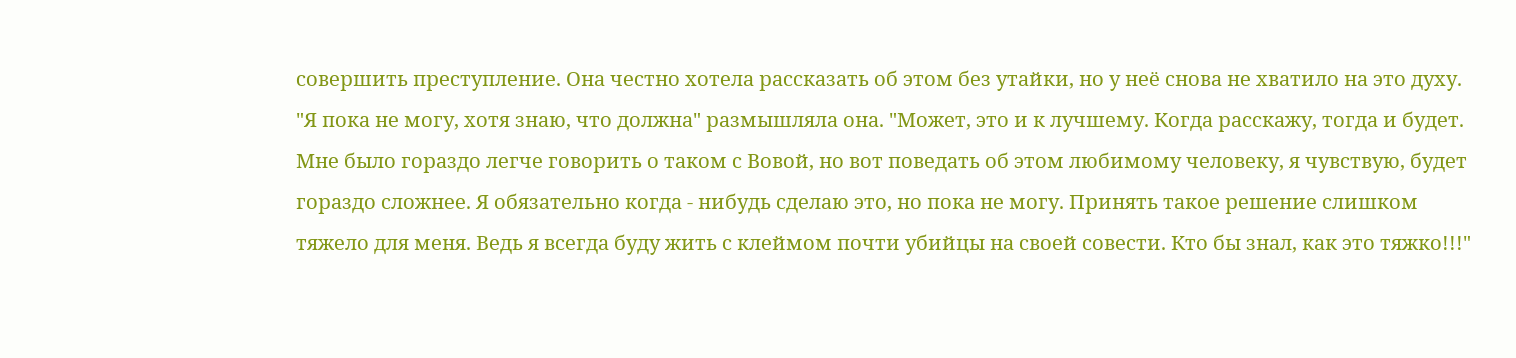совершить преступление. Она честно хотела рассказать об этом без утайки, но у неё снова не хватило на это духу.
"Я пока не могу, хотя знаю, что должна" размышляла она. "Может, это и к лучшему. Когда расскажу, тогда и будет. Мне было гораздо легче говорить о таком с Вовой, но вот поведать об этом любимому человеку, я чувствую, будет гораздо сложнее. Я обязательно когда - нибудь сделаю это, но пока не могу. Принять такое решение слишком тяжело для меня. Ведь я всегда буду жить с клеймом почти убийцы на своей совести. Кто бы знал, как это тяжко!!!"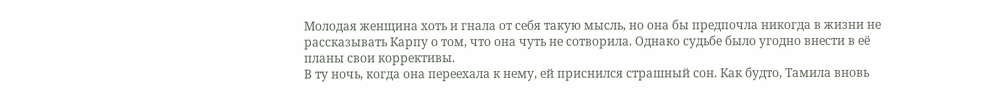Молодая женщина хоть и гнала от себя такую мысль, но она бы предпочла никогда в жизни не рассказывать Карпу о том, что она чуть не сотворила. Однако судьбе было угодно внести в её планы свои коррективы.
В ту ночь, когда она переехала к нему, ей приснился страшный сон. Как будто, Тамила вновь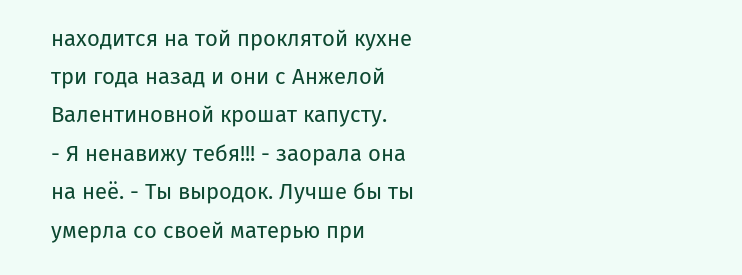находится на той проклятой кухне три года назад и они с Анжелой Валентиновной крошат капусту.
- Я ненавижу тебя!!! - заорала она на неё. - Ты выродок. Лучше бы ты умерла со своей матерью при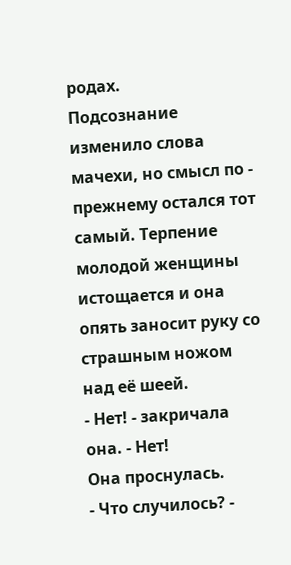родах.
Подсознание изменило слова мачехи, но смысл по - прежнему остался тот самый. Терпение молодой женщины истощается и она опять заносит руку со страшным ножом над её шеей.
- Нет! - закричала она. - Нет!
Она проснулась.
- Что случилось? -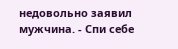недовольно заявил мужчина. - Спи себе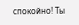спокойно! Ты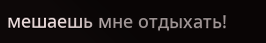мешаешь мне отдыхать!